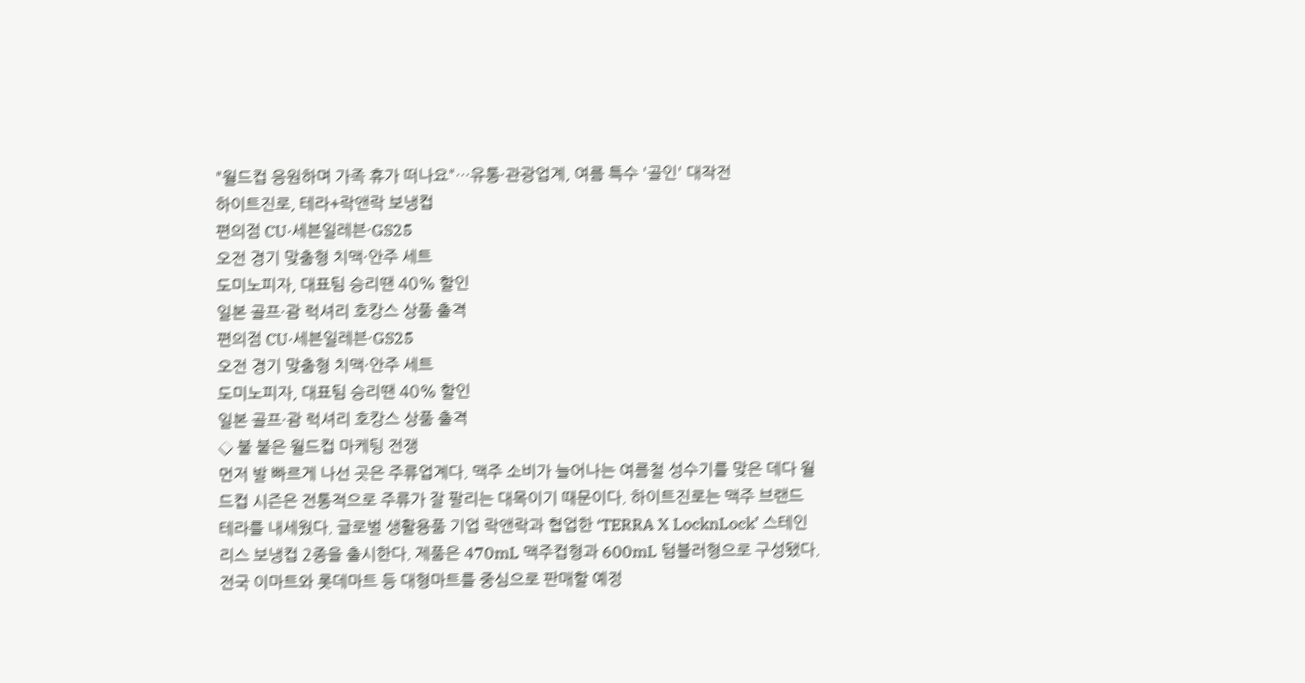"월드컵 응원하며 가족 휴가 떠나요"…유통·관광업계, 여름 특수 '골인' 대작전
하이트진로, 테라+락앤락 보냉컵
편의점 CU·세븐일레븐·GS25
오전 경기 맞춤형 치맥·안주 세트
도미노피자, 대표팀 승리땐 40% 할인
일본 골프·괌 럭셔리 호캉스 상품 출격
편의점 CU·세븐일레븐·GS25
오전 경기 맞춤형 치맥·안주 세트
도미노피자, 대표팀 승리땐 40% 할인
일본 골프·괌 럭셔리 호캉스 상품 출격
◇ 불 붙은 월드컵 마케팅 전쟁
먼저 발 빠르게 나선 곳은 주류업계다. 맥주 소비가 늘어나는 여름철 성수기를 맞은 데다 월드컵 시즌은 전통적으로 주류가 잘 팔리는 대목이기 때문이다. 하이트진로는 맥주 브랜드 테라를 내세웠다. 글로벌 생활용품 기업 락앤락과 협업한 ‘TERRA X LocknLock’ 스테인리스 보냉컵 2종을 출시한다. 제품은 470mL 맥주컵형과 600mL 텀블러형으로 구성됐다. 전국 이마트와 롯데마트 등 대형마트를 중심으로 판매할 예정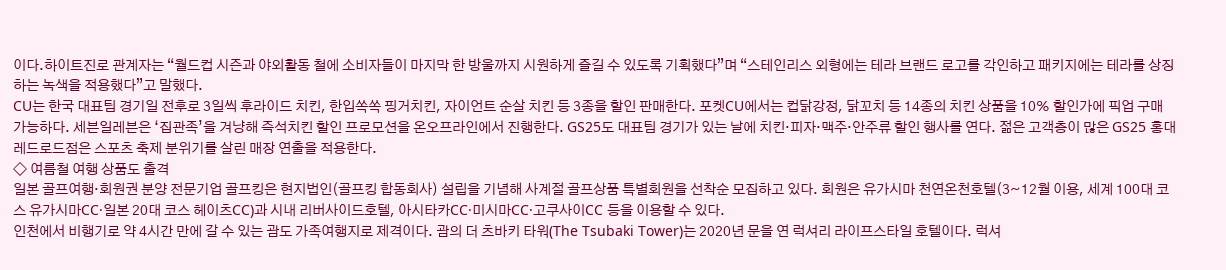이다.하이트진로 관계자는 “월드컵 시즌과 야외활동 철에 소비자들이 마지막 한 방울까지 시원하게 즐길 수 있도록 기획했다”며 “스테인리스 외형에는 테라 브랜드 로고를 각인하고 패키지에는 테라를 상징하는 녹색을 적용했다”고 말했다.
CU는 한국 대표팀 경기일 전후로 3일씩 후라이드 치킨, 한입쏙쏙 핑거치킨, 자이언트 순살 치킨 등 3종을 할인 판매한다. 포켓CU에서는 컵닭강정, 닭꼬치 등 14종의 치킨 상품을 10% 할인가에 픽업 구매 가능하다. 세븐일레븐은 ‘집관족’을 겨냥해 즉석치킨 할인 프로모션을 온오프라인에서 진행한다. GS25도 대표팀 경기가 있는 날에 치킨·피자·맥주·안주류 할인 행사를 연다. 젊은 고객층이 많은 GS25 홍대레드로드점은 스포츠 축제 분위기를 살린 매장 연출을 적용한다.
◇ 여름철 여행 상품도 출격
일본 골프여행·회원권 분양 전문기업 골프킹은 현지법인(골프킹 합동회사) 설립을 기념해 사계절 골프상품 특별회원을 선착순 모집하고 있다. 회원은 유가시마 천연온천호텔(3~12월 이용, 세계 100대 코스 유가시마CC·일본 20대 코스 헤이츠CC)과 시내 리버사이드호텔, 아시타카CC·미시마CC·고쿠사이CC 등을 이용할 수 있다.
인천에서 비행기로 약 4시간 만에 갈 수 있는 괌도 가족여행지로 제격이다. 괌의 더 츠바키 타워(The Tsubaki Tower)는 2020년 문을 연 럭셔리 라이프스타일 호텔이다. 럭셔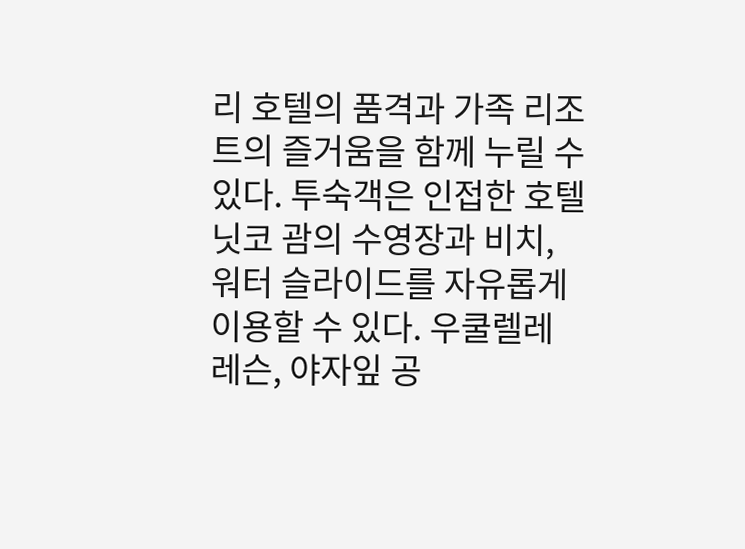리 호텔의 품격과 가족 리조트의 즐거움을 함께 누릴 수 있다. 투숙객은 인접한 호텔 닛코 괌의 수영장과 비치, 워터 슬라이드를 자유롭게 이용할 수 있다. 우쿨렐레 레슨, 야자잎 공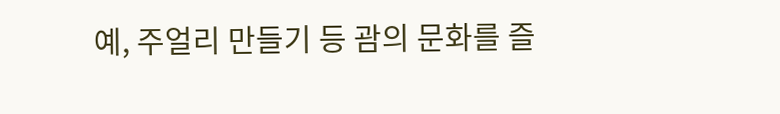예, 주얼리 만들기 등 괌의 문화를 즐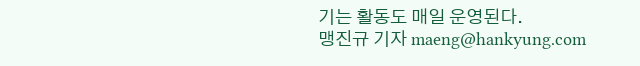기는 활동도 매일 운영된다.
맹진규 기자 maeng@hankyung.com